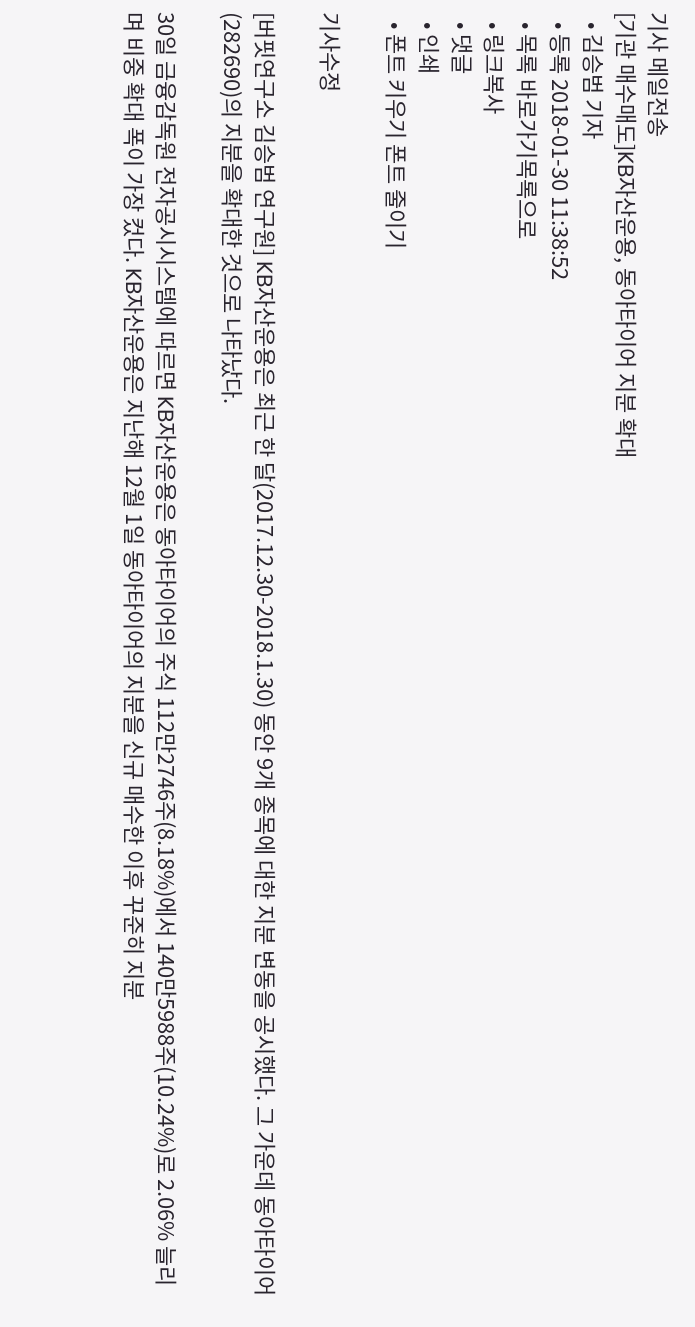기사 메일전송
[기관 매수매도]KB자산운용, 동아타이어 지분 확대
  • 김승범 기자
  • 등록 2018-01-30 11:38:52
  • 목록 바로가기목록으로
  • 링크복사
  • 댓글
  • 인쇄
  • 폰트 키우기 폰트 줄이기

기사수정

[버핏연구소 김승범 연구원] KB자산운용은 최근 한 달(2017.12.30-2018.1.30) 동안 9개 종목에 대한 지분 변동을 공시했다. 그 가운데 동아타이어(282690)의 지분을 확대한 것으로 나타났다.

30일 금융감독원 전자공시시스템에 따르면 KB자산운용은 동아타이어의 주식 112만2746주(8.18%)에서 140만5988주(10.24%)로 2.06% 늘리며 비중 확대 폭이 가장 컸다. KB자산운용은 지난해 12월 1일 동아타이어의 지분을 신규 매수한 이후 꾸준히 지분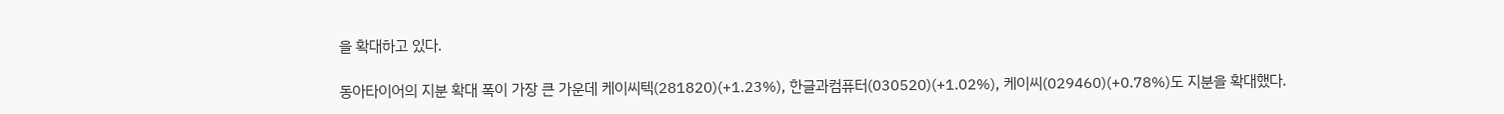을 확대하고 있다.

동아타이어의 지분 확대 폭이 가장 큰 가운데 케이씨텍(281820)(+1.23%), 한글과컴퓨터(030520)(+1.02%), 케이씨(029460)(+0.78%)도 지분을 확대했다.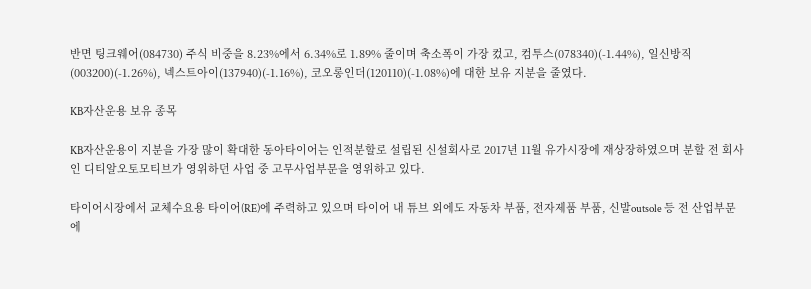반면 팅크웨어(084730) 주식 비중을 8.23%에서 6.34%로 1.89% 줄이며 축소폭이 가장 컸고, 컴투스(078340)(-1.44%), 일신방직(003200)(-1.26%), 넥스트아이(137940)(-1.16%), 코오롱인더(120110)(-1.08%)에 대한 보유 지분을 줄였다.

KB자산운용 보유 종목

KB자산운용이 지분을 가장 많이 확대한 동아타이어는 인적분할로 설립된 신설회사로 2017년 11월 유가시장에 재상장하였으며 분할 전 회사인 디티알오토모티브가 영위하던 사업 중 고무사업부문을 영위하고 있다.

타이어시장에서 교체수요용 타이어(RE)에 주력하고 있으며 타이어 내 튜브 외에도 자동차 부품, 전자제품 부품, 신발outsole 등 전 산업부문에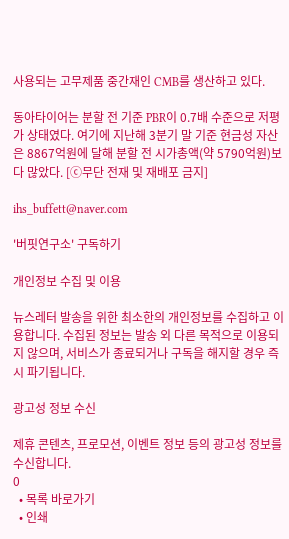사용되는 고무제품 중간재인 CMB를 생산하고 있다.

동아타이어는 분할 전 기준 PBR이 0.7배 수준으로 저평가 상태였다. 여기에 지난해 3분기 말 기준 현금성 자산은 8867억원에 달해 분할 전 시가총액(약 5790억원)보다 많았다. [ⓒ무단 전재 및 재배포 금지]

ihs_buffett@naver.com

'버핏연구소' 구독하기

개인정보 수집 및 이용

뉴스레터 발송을 위한 최소한의 개인정보를 수집하고 이용합니다. 수집된 정보는 발송 외 다른 목적으로 이용되지 않으며, 서비스가 종료되거나 구독을 해지할 경우 즉시 파기됩니다.

광고성 정보 수신

제휴 콘텐츠, 프로모션, 이벤트 정보 등의 광고성 정보를 수신합니다.
0
  • 목록 바로가기
  • 인쇄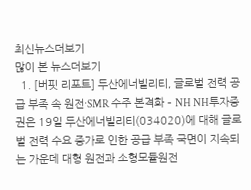최신뉴스더보기
많이 본 뉴스더보기
  1. [버핏 리포트] 두산에너빌리티, 글로벌 전력 공급 부족 속 원전·SMR 수주 본격화 – NH NH투자증권은 19일 두산에너빌리티(034020)에 대해 글로벌 전력 수요 증가로 인한 공급 부족 국면이 지속되는 가운데 대형 원전과 소형모듈원전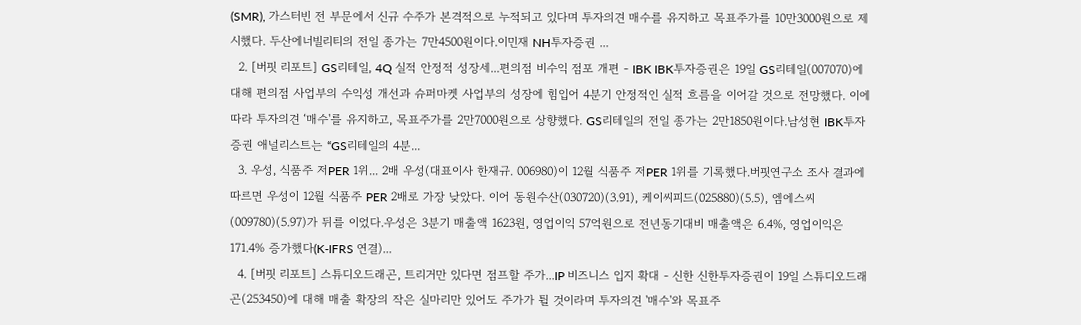(SMR), 가스터빈 전 부문에서 신규 수주가 본격적으로 누적되고 있다며 투자의견 매수를 유지하고 목표주가를 10만3000원으로 제시했다. 두산에너빌리티의 전일 종가는 7만4500원이다.이민재 NH투자증권 ...
  2. [버핏 리포트] GS리테일, 4Q 실적 안정적 성장세...편의점 비수익 점포 개편 - IBK IBK투자증권은 19일 GS리테일(007070)에 대해 편의점 사업부의 수익성 개선과 슈퍼마켓 사업부의 성장에 힘입어 4분기 안정적인 실적 흐름을 이어갈 것으로 전망했다. 이에 따라 투자의견 ‘매수'를 유지하고, 목표주가를 2만7000원으로 상향했다. GS리테일의 전일 종가는 2만1850원이다.남성현 IBK투자증권 애널리스트는 “GS리테일의 4분...
  3. 우성, 식품주 저PER 1위... 2배 우성(대표이사 한재규. 006980)이 12월 식품주 저PER 1위를 기록했다.버핏연구소 조사 결과에 따르면 우성이 12월 식품주 PER 2배로 가장 낮았다. 이어 동원수산(030720)(3.91), 케이씨피드(025880)(5.5), 엠에스씨(009780)(5.97)가 뒤를 이었다.우성은 3분기 매출액 1623원, 영업이익 57억원으로 전년동기대비 매출액은 6.4%, 영업이익은 171.4% 증가했다(K-IFRS 연결)...
  4. [버핏 리포트] 스튜디오드래곤, 트리거만 있다면 점프할 주가...IP 비즈니스 입지 확대 - 신한 신한투자증권이 19일 스튜디오드래곤(253450)에 대해 매출 확장의 작은 실마리만 있어도 주가가 튈 것이라며 투자의견 '매수'와 목표주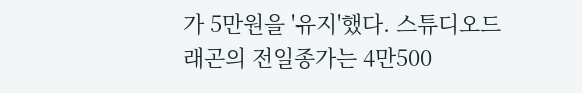가 5만원을 '유지'했다. 스튜디오드래곤의 전일종가는 4만500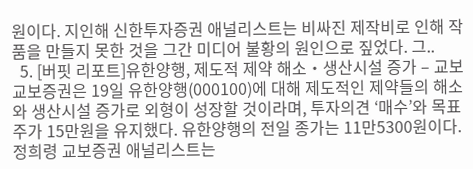원이다. 지인해 신한투자증권 애널리스트는 비싸진 제작비로 인해 작품을 만들지 못한 것을 그간 미디어 불황의 원인으로 짚었다. 그..
  5. [버핏 리포트]유한양행, 제도적 제약 해소‧생산시설 증가 – 교보 교보증권은 19일 유한양행(000100)에 대해 제도적인 제약들의 해소와 생산시설 증가로 외형이 성장할 것이라며, 투자의견 ‘매수’와 목표주가 15만원을 유지했다. 유한양행의 전일 종가는 11만5300원이다.정희령 교보증권 애널리스트는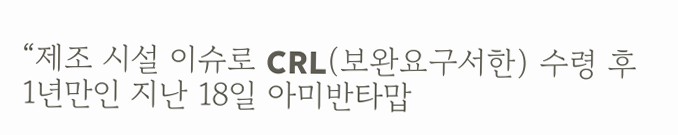“제조 시설 이슈로 CRL(보완요구서한) 수령 후 1년만인 지난 18일 아미반타맙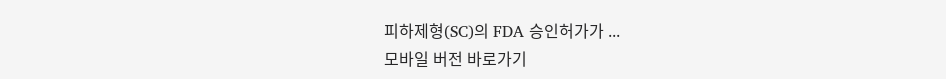피하제형(SC)의 FDA 승인허가가 ...
모바일 버전 바로가기